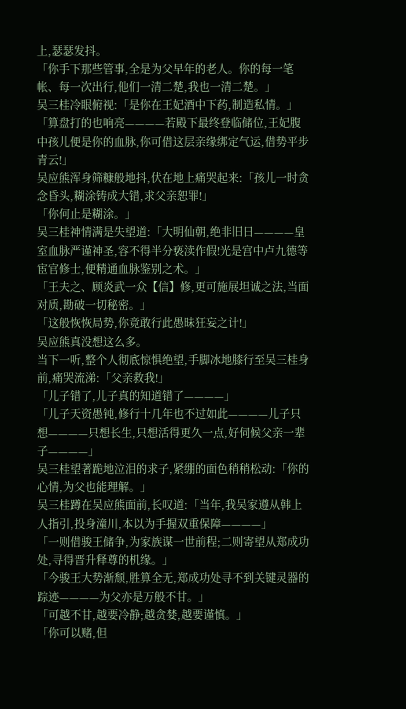上,瑟瑟发抖。
「你手下那些管事,全是为父早年的老人。你的每一笔帐、每一次出行,他们一清二楚,我也一清二楚。」
吴三桂冷眼俯视:「是你在王妃酒中下药,制造私情。」
「算盘打的也响亮————若殿下最终登临储位,王妃腹中孩儿便是你的血脉,你可借这层亲缘绑定气运,借势平步青云!」
吴应熊浑身筛糠般地抖,伏在地上痛哭起来:「孩儿一时贪念昏头,糊涂铸成大错,求父亲恕罪!」
「你何止是糊涂。」
吴三桂神情满是失望道:「大明仙朝,绝非旧日————皇室血脉严谨神圣,容不得半分亵渎作假!光是宫中卢九德等宦官修士,便精通血脉鉴别之术。」
「王夫之、顾炎武一众【信】修,更可施展坦诚之法,当面对质,勘破一切秘密。」
「这般恢恢局势,你竟敢行此愚昧狂妄之计!」
吴应熊真没想这么多。
当下一听,整个人彻底惊惧绝望,手脚冰地膝行至吴三桂身前,痛哭流涕:「父亲救我!」
「儿子错了,儿子真的知道错了————」
「儿子天资愚钝,修行十几年也不过如此————儿子只想————只想长生,只想活得更久一点,好伺候父亲一辈子————」
吴三桂望著跪地泣泪的求子,紧绷的面色稍稍松动:「你的心情,为父也能理解。」
吴三桂蹲在吴应熊面前,长叹道:「当年,我吴家遵从韩上人指引,投身潼川,本以为手握双重保障————」
「一则借骏王储争,为家族谋一世前程;二则寄望从郑成功处,寻得晋升释尊的机缘。」
「今骏王大势渐颓,胜算全无,郑成功处寻不到关键灵器的踪迹————为父亦是万般不甘。」
「可越不甘,越要冷静;越贪婪,越要谨慎。」
「你可以赌,但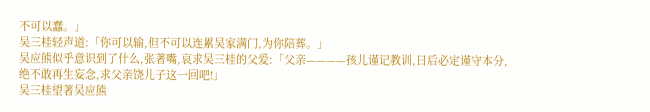不可以蠢。」
吴三桂轻声道:「你可以输,但不可以连累吴家满门,为你陪葬。」
吴应熊似乎意识到了什么,张著嘴,哀求吴三桂的父爱:「父亲————孩儿谨记教训,日后必定谨守本分,绝不敢再生妄念,求父亲饶儿子这一回吧!」
吴三桂望著吴应熊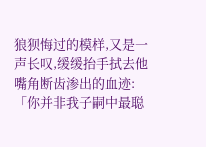狼狈悔过的模样,又是一声长叹,缓缓抬手拭去他嘴角断齿渗出的血迹:「你并非我子嗣中最聪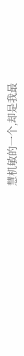慧机敏的一个,却是我最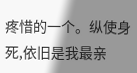疼惜的一个。纵使身死,依旧是我最亲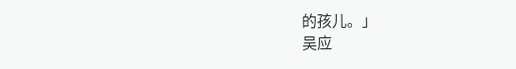的孩儿。」
吴应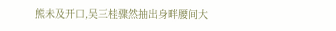熊未及开口,吴三桂骤然抽出身畔腰间大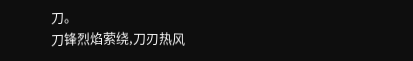刀。
刀锋烈焰萦绕,刀刃热风